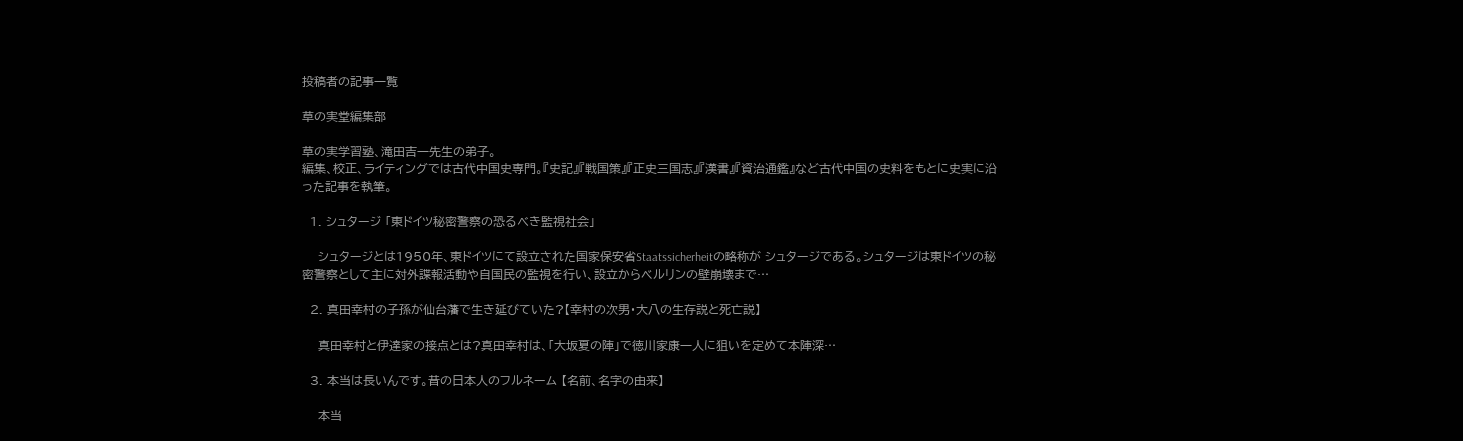投稿者の記事一覧

草の実堂編集部

草の実学習塾、滝田吉一先生の弟子。
編集、校正、ライティングでは古代中国史専門。『史記』『戦国策』『正史三国志』『漢書』『資治通鑑』など古代中国の史料をもとに史実に沿った記事を執筆。

  1. シュタージ 「東ドイツ秘密警察の恐るべき監視社会」

    シュタージとは1950年、東ドイツにて設立された国家保安省Staatssicherheitの略称が シュタージである。シュタージは東ドイツの秘密警察として主に対外諜報活動や自国民の監視を行い、設立からベルリンの壁崩壊まで…

  2. 真田幸村の子孫が仙台藩で生き延びていた?【幸村の次男・大八の生存説と死亡説】

    真田幸村と伊達家の接点とは?真田幸村は、「大坂夏の陣」で徳川家康一人に狙いを定めて本陣深…

  3. 本当は長いんです。昔の日本人のフルネーム 【名前、名字の由来】

    本当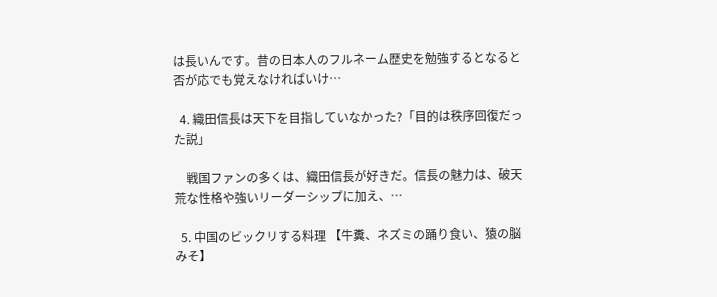は長いんです。昔の日本人のフルネーム歴史を勉強するとなると否が応でも覚えなければいけ…

  4. 織田信長は天下を目指していなかった?「目的は秩序回復だった説」

    戦国ファンの多くは、織田信長が好きだ。信長の魅力は、破天荒な性格や強いリーダーシップに加え、…

  5. 中国のビックリする料理 【牛糞、ネズミの踊り食い、猿の脳みそ】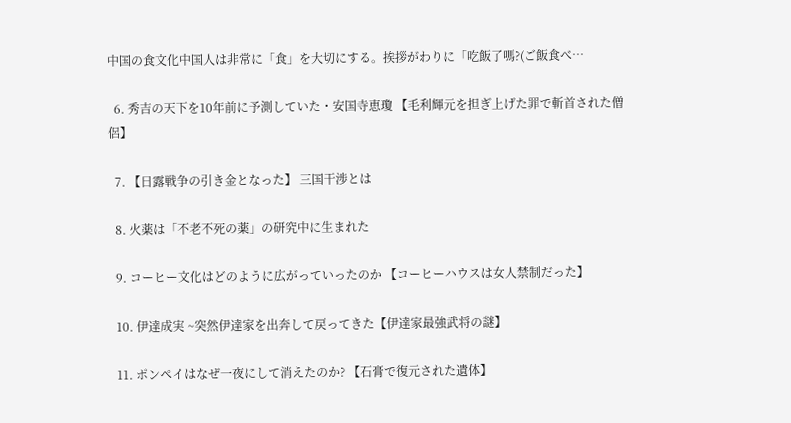中国の食文化中国人は非常に「食」を大切にする。挨拶がわりに「吃飯了嗎?(ご飯食べ…

  6. 秀吉の天下を10年前に予測していた・安国寺恵瓊 【毛利輝元を担ぎ上げた罪で斬首された僧侶】

  7. 【日露戦争の引き金となった】 三国干渉とは

  8. 火薬は「不老不死の薬」の研究中に生まれた

  9. コーヒー文化はどのように広がっていったのか 【コーヒーハウスは女人禁制だった】

  10. 伊達成実 ~突然伊達家を出奔して戻ってきた【伊達家最強武将の謎】

  11. ポンペイはなぜ一夜にして消えたのか? 【石膏で復元された遺体】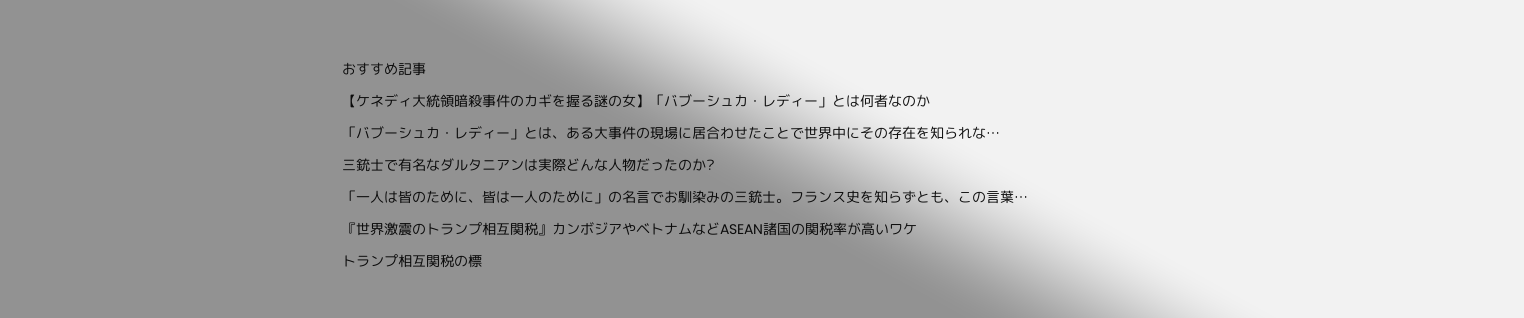おすすめ記事

【ケネディ大統領暗殺事件のカギを握る謎の女】「バブーシュカ・レディー」とは何者なのか

「バブーシュカ・レディー」とは、ある大事件の現場に居合わせたことで世界中にその存在を知られな…

三銃士で有名なダルタニアンは実際どんな人物だったのか?

「一人は皆のために、皆は一人のために」の名言でお馴染みの三銃士。フランス史を知らずとも、この言葉…

『世界激震のトランプ相互関税』カンボジアやベトナムなどASEAN諸国の関税率が高いワケ

トランプ相互関税の標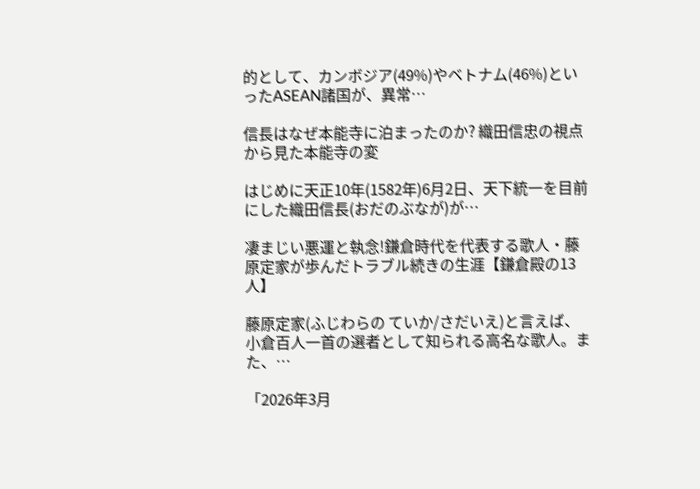的として、カンボジア(49%)やベトナム(46%)といったASEAN諸国が、異常…

信長はなぜ本能寺に泊まったのか? 織田信忠の視点から見た本能寺の変

はじめに天正10年(1582年)6月2日、天下統一を目前にした織田信長(おだのぶなが)が…

凄まじい悪運と執念!鎌倉時代を代表する歌人・藤原定家が歩んだトラブル続きの生涯【鎌倉殿の13人】

藤原定家(ふじわらの ていか/さだいえ)と言えば、小倉百人一首の選者として知られる高名な歌人。また、…

「2026年3月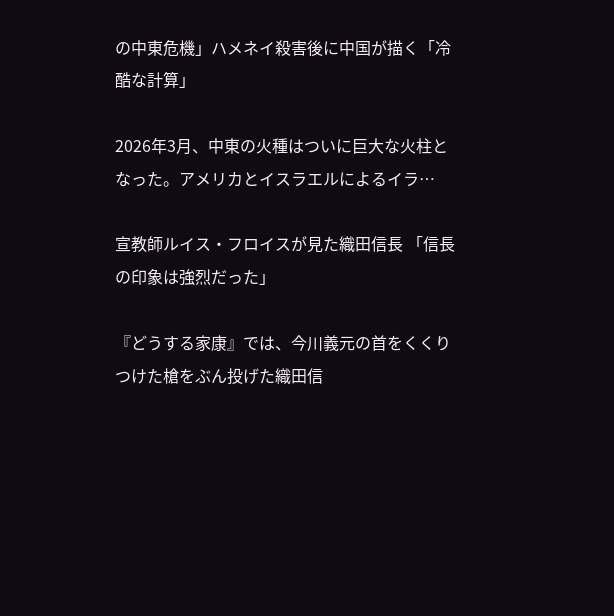の中東危機」ハメネイ殺害後に中国が描く「冷酷な計算」

2026年3月、中東の火種はついに巨大な火柱となった。アメリカとイスラエルによるイラ…

宣教師ルイス・フロイスが見た織田信長 「信長の印象は強烈だった」

『どうする家康』では、今川義元の首をくくりつけた槍をぶん投げた織田信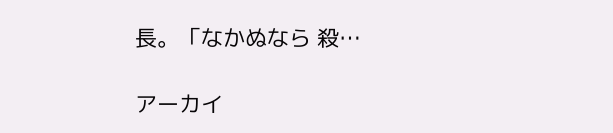長。「なかぬなら 殺…

アーカイ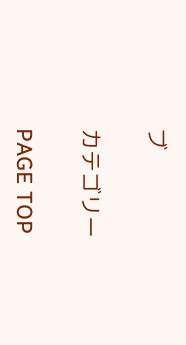ブ

カテゴリー

PAGE TOP